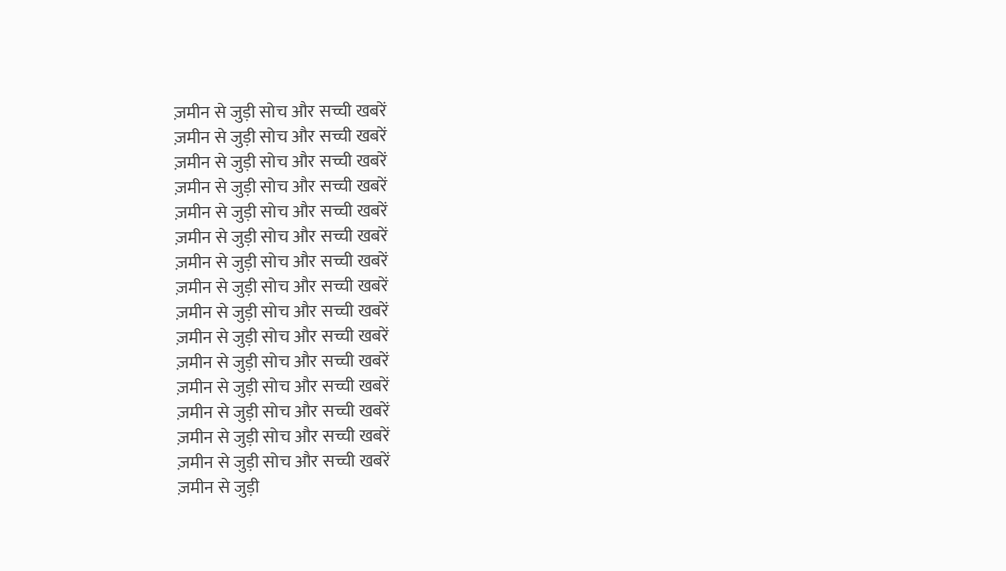ज़मीन से जुड़ी सोच और सच्ची खबरें
ज़मीन से जुड़ी सोच और सच्ची खबरें
ज़मीन से जुड़ी सोच और सच्ची खबरें
ज़मीन से जुड़ी सोच और सच्ची खबरें
ज़मीन से जुड़ी सोच और सच्ची खबरें
ज़मीन से जुड़ी सोच और सच्ची खबरें
ज़मीन से जुड़ी सोच और सच्ची खबरें
ज़मीन से जुड़ी सोच और सच्ची खबरें
ज़मीन से जुड़ी सोच और सच्ची खबरें
ज़मीन से जुड़ी सोच और सच्ची खबरें
ज़मीन से जुड़ी सोच और सच्ची खबरें
ज़मीन से जुड़ी सोच और सच्ची खबरें
ज़मीन से जुड़ी सोच और सच्ची खबरें
ज़मीन से जुड़ी सोच और सच्ची खबरें
ज़मीन से जुड़ी सोच और सच्ची खबरें
ज़मीन से जुड़ी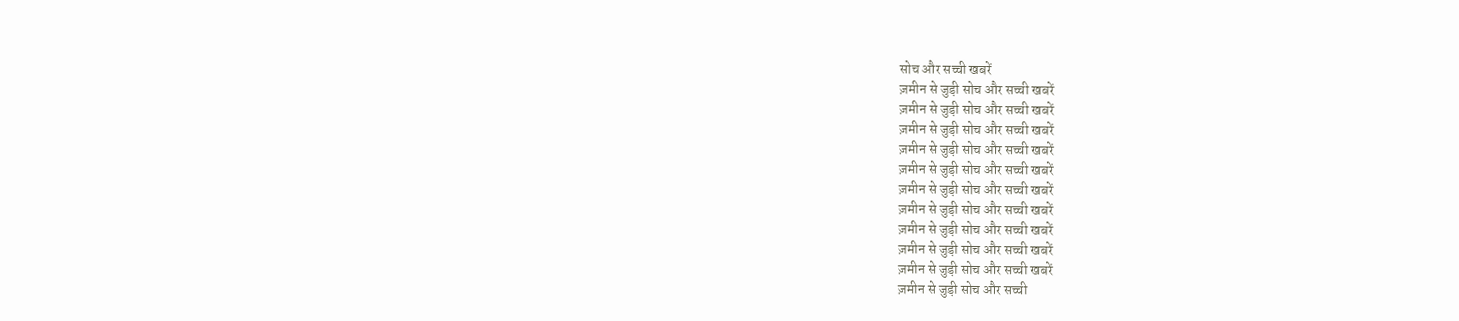सोच और सच्ची खबरें
ज़मीन से जुड़ी सोच और सच्ची खबरें
ज़मीन से जुड़ी सोच और सच्ची खबरें
ज़मीन से जुड़ी सोच और सच्ची खबरें
ज़मीन से जुड़ी सोच और सच्ची खबरें
ज़मीन से जुड़ी सोच और सच्ची खबरें
ज़मीन से जुड़ी सोच और सच्ची खबरें
ज़मीन से जुड़ी सोच और सच्ची खबरें
ज़मीन से जुड़ी सोच और सच्ची खबरें
ज़मीन से जुड़ी सोच और सच्ची खबरें
ज़मीन से जुड़ी सोच और सच्ची खबरें
ज़मीन से जुड़ी सोच और सच्ची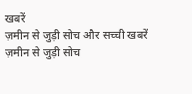खबरें
ज़मीन से जुड़ी सोच और सच्ची खबरें
ज़मीन से जुड़ी सोच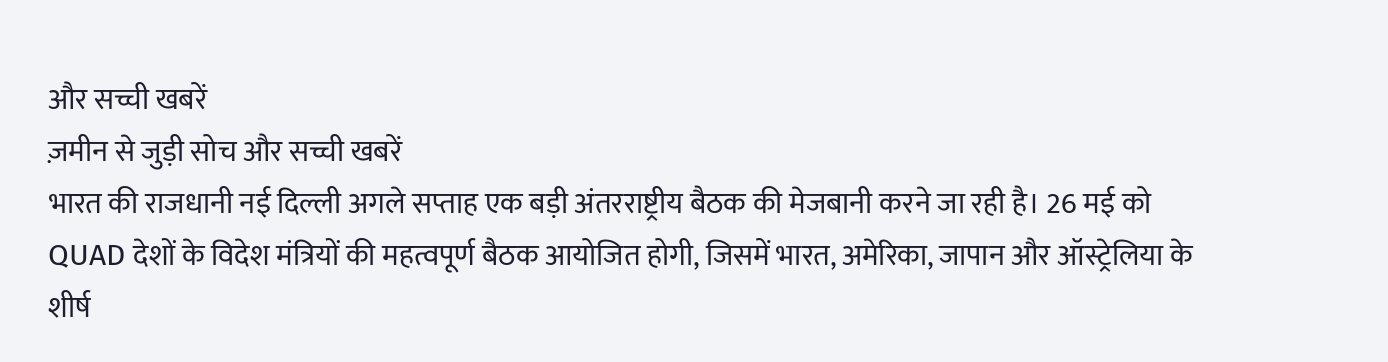और सच्ची खबरें
ज़मीन से जुड़ी सोच और सच्ची खबरें
भारत की राजधानी नई दिल्ली अगले सप्ताह एक बड़ी अंतरराष्ट्रीय बैठक की मेजबानी करने जा रही है। 26 मई को QUAD देशों के विदेश मंत्रियों की महत्वपूर्ण बैठक आयोजित होगी, जिसमें भारत, अमेरिका, जापान और ऑस्ट्रेलिया के शीर्ष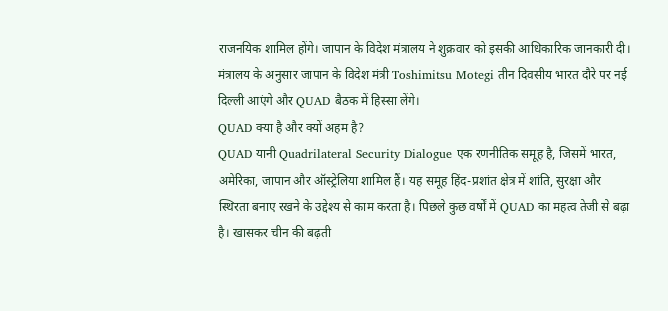राजनयिक शामिल होंगे। जापान के विदेश मंत्रालय ने शुक्रवार को इसकी आधिकारिक जानकारी दी। मंत्रालय के अनुसार जापान के विदेश मंत्री Toshimitsu Motegi तीन दिवसीय भारत दौरे पर नई दिल्ली आएंगे और QUAD बैठक में हिस्सा लेंगे।
QUAD क्या है और क्यों अहम है?
QUAD यानी Quadrilateral Security Dialogue एक रणनीतिक समूह है, जिसमें भारत, अमेरिका, जापान और ऑस्ट्रेलिया शामिल हैं। यह समूह हिंद-प्रशांत क्षेत्र में शांति, सुरक्षा और स्थिरता बनाए रखने के उद्देश्य से काम करता है। पिछले कुछ वर्षों में QUAD का महत्व तेजी से बढ़ा है। खासकर चीन की बढ़ती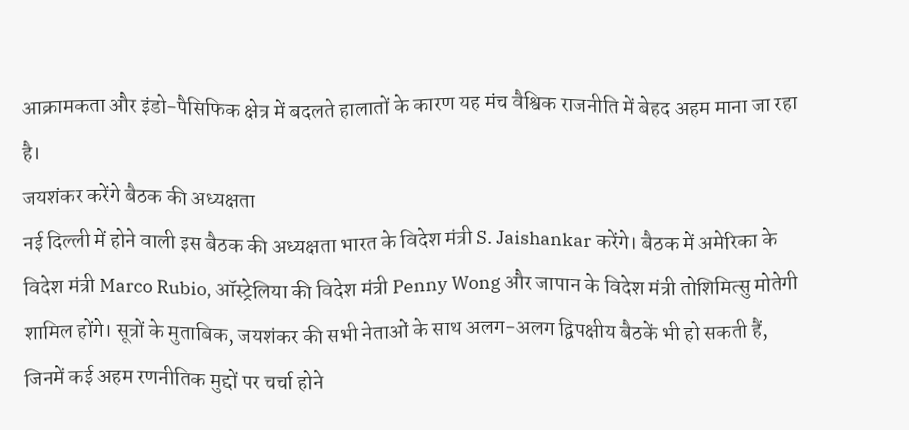आक्रामकता और इंडो-पैसिफिक क्षेत्र में बदलते हालातों के कारण यह मंच वैश्विक राजनीति में बेहद अहम माना जा रहा है।
जयशंकर करेंगे बैठक की अध्यक्षता
नई दिल्ली में होने वाली इस बैठक की अध्यक्षता भारत के विदेश मंत्री S. Jaishankar करेंगे। बैठक में अमेरिका के विदेश मंत्री Marco Rubio, ऑस्ट्रेलिया की विदेश मंत्री Penny Wong और जापान के विदेश मंत्री तोशिमित्सु मोतेगी शामिल होंगे। सूत्रों के मुताबिक, जयशंकर की सभी नेताओं के साथ अलग-अलग द्विपक्षीय बैठकें भी हो सकती हैं, जिनमें कई अहम रणनीतिक मुद्दों पर चर्चा होने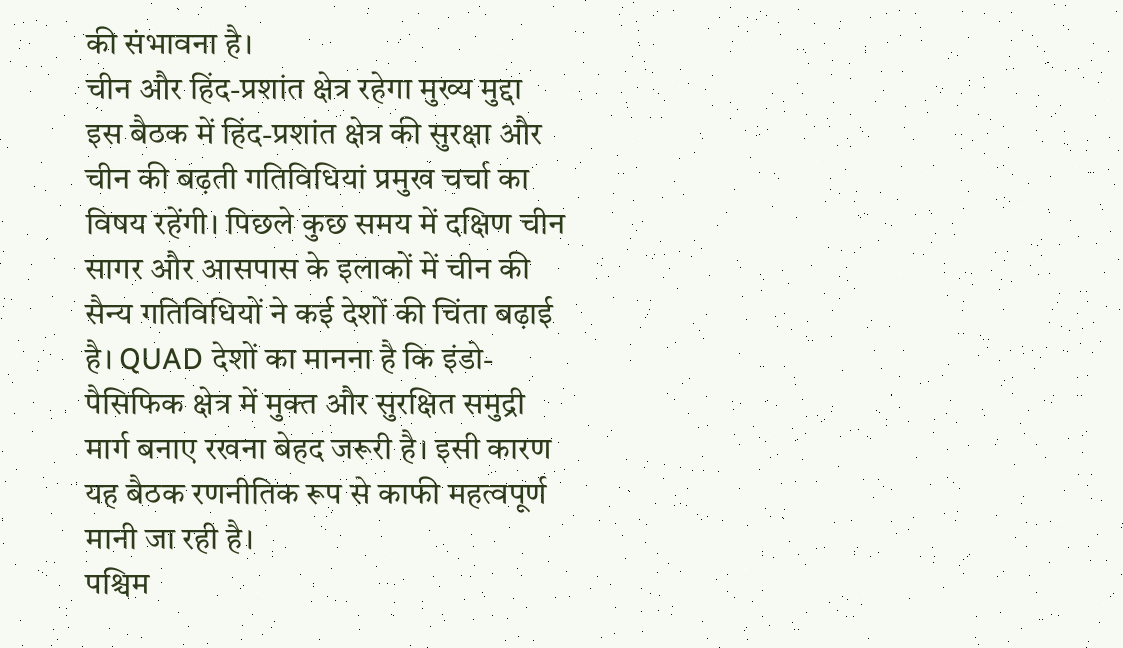की संभावना है।
चीन और हिंद-प्रशांत क्षेत्र रहेगा मुख्य मुद्दा
इस बैठक में हिंद-प्रशांत क्षेत्र की सुरक्षा और चीन की बढ़ती गतिविधियां प्रमुख चर्चा का विषय रहेंगी। पिछले कुछ समय में दक्षिण चीन सागर और आसपास के इलाकों में चीन की सैन्य गतिविधियों ने कई देशों की चिंता बढ़ाई है। QUAD देशों का मानना है कि इंडो-पैसिफिक क्षेत्र में मुक्त और सुरक्षित समुद्री मार्ग बनाए रखना बेहद जरूरी है। इसी कारण यह बैठक रणनीतिक रूप से काफी महत्वपूर्ण मानी जा रही है।
पश्चिम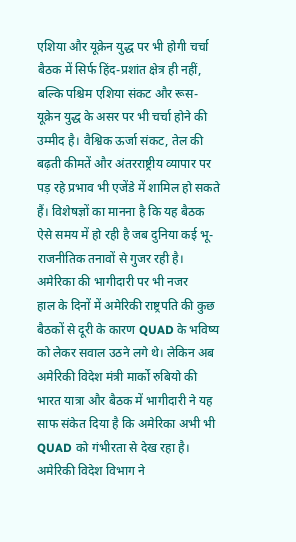एशिया और यूक्रेन युद्ध पर भी होगी चर्चा
बैठक में सिर्फ हिंद-प्रशांत क्षेत्र ही नहीं, बल्कि पश्चिम एशिया संकट और रूस-यूक्रेन युद्ध के असर पर भी चर्चा होने की उम्मीद है। वैश्विक ऊर्जा संकट, तेल की बढ़ती कीमतें और अंतरराष्ट्रीय व्यापार पर पड़ रहे प्रभाव भी एजेंडे में शामिल हो सकते हैं। विशेषज्ञों का मानना है कि यह बैठक ऐसे समय में हो रही है जब दुनिया कई भू-राजनीतिक तनावों से गुजर रही है।
अमेरिका की भागीदारी पर भी नजर
हाल के दिनों में अमेरिकी राष्ट्रपति की कुछ बैठकों से दूरी के कारण QUAD के भविष्य को लेकर सवाल उठने लगे थे। लेकिन अब अमेरिकी विदेश मंत्री मार्को रुबियो की भारत यात्रा और बैठक में भागीदारी ने यह साफ संकेत दिया है कि अमेरिका अभी भी QUAD को गंभीरता से देख रहा है। अमेरिकी विदेश विभाग ने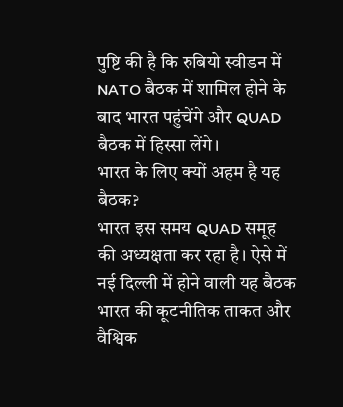पुष्टि की है कि रुबियो स्वीडन में NATO बैठक में शामिल होने के बाद भारत पहुंचेंगे और QUAD बैठक में हिस्सा लेंगे।
भारत के लिए क्यों अहम है यह बैठक?
भारत इस समय QUAD समूह की अध्यक्षता कर रहा है। ऐसे में नई दिल्ली में होने वाली यह बैठक भारत की कूटनीतिक ताकत और वैश्विक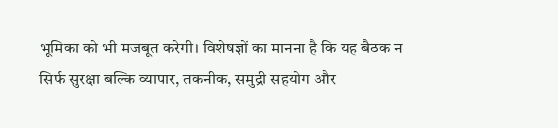भूमिका को भी मजबूत करेगी। विशेषज्ञों का मानना है कि यह बैठक न सिर्फ सुरक्षा बल्कि व्यापार, तकनीक, समुद्री सहयोग और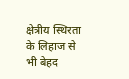क्षेत्रीय स्थिरता के लिहाज से भी बेहद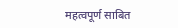महत्वपूर्ण साबित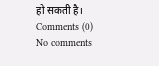हो सकती है।
Comments (0)
No comments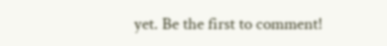yet. Be the first to comment!